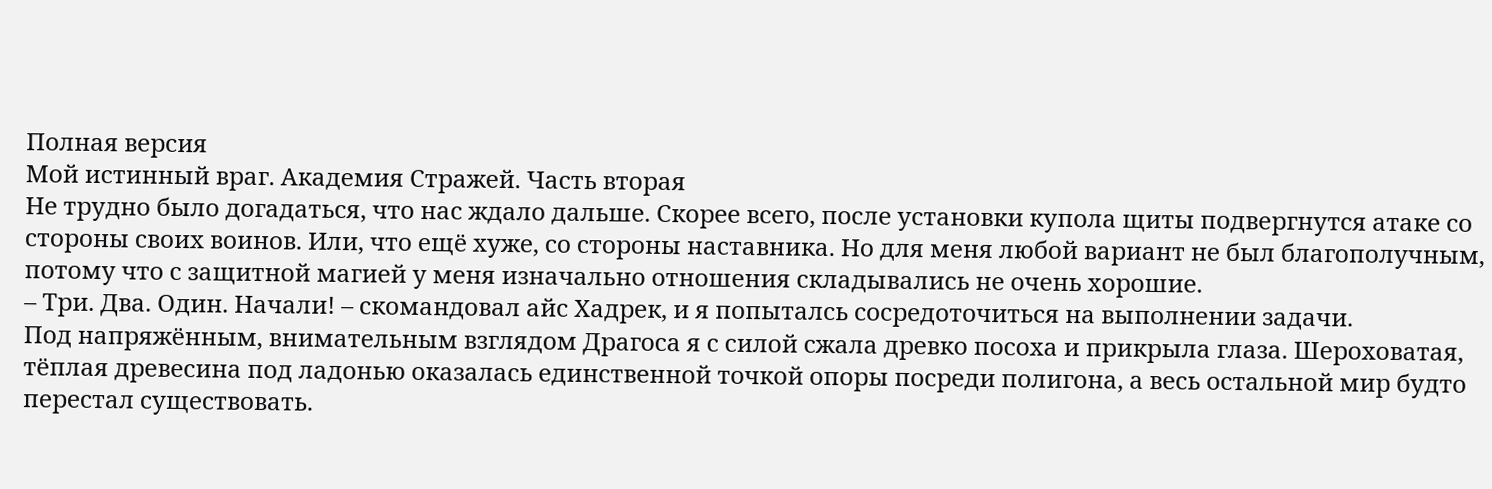Полная версия
Мой истинный враг. Академия Стражей. Часть вторая
Не трудно было догадаться, что нас ждало дальше. Скорее всего, после установки купола щиты подвергнутся атаке со стороны своих воинов. Или, что ещё хуже, со стороны наставника. Но для меня любой вариант не был благополучным, потому что с защитной магией у меня изначально отношения складывались не очень хорошие.
– Три. Два. Один. Начали! – скомандовал айс Хадрек, и я попыталсь сосредоточиться на выполнении задачи.
Под напряжённым, внимательным взглядом Драгоса я с силой сжала древко посоха и прикрыла глаза. Шероховатая, тёплая древесина под ладонью оказалась единственной точкой опоры посреди полигона, а весь остальной мир будто перестал существовать.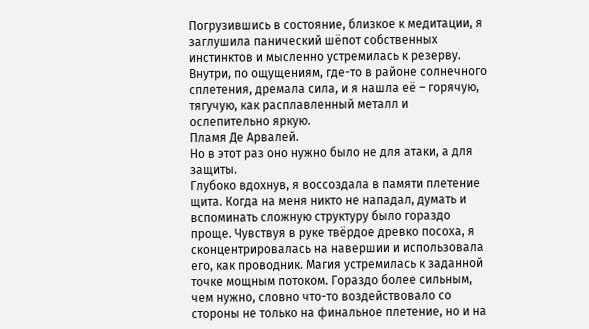Погрузившись в состояние, близкое к медитации, я заглушила панический шёпот собственных инстинктов и мысленно устремилась к резерву. Внутри, по ощущениям, где-то в районе солнечного сплетения, дремала сила, и я нашла её – горячую, тягучую, как расплавленный металл и ослепительно яркую.
Пламя Де Арвалей.
Но в этот раз оно нужно было не для атаки, а для защиты.
Глубоко вдохнув, я воссоздала в памяти плетение щита. Когда на меня никто не нападал, думать и вспоминать сложную структуру было гораздо проще. Чувствуя в руке твёрдое древко посоха, я сконцентрировалась на навершии и использовала его, как проводник. Магия устремилась к заданной точке мощным потоком. Гораздо более сильным, чем нужно, словно что-то воздействовало со стороны не только на финальное плетение, но и на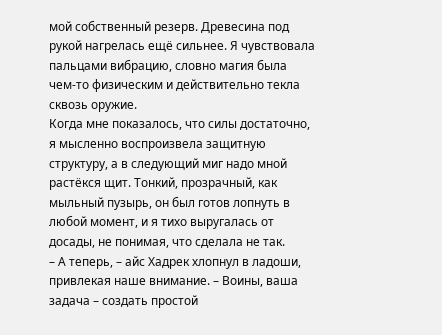мой собственный резерв. Древесина под рукой нагрелась ещё сильнее. Я чувствовала пальцами вибрацию, словно магия была чем-то физическим и действительно текла сквозь оружие.
Когда мне показалось, что силы достаточно, я мысленно воспроизвела защитную структуру, а в следующий миг надо мной растёкся щит. Тонкий, прозрачный, как мыльный пузырь, он был готов лопнуть в любой момент, и я тихо выругалась от досады, не понимая, что сделала не так.
– А теперь, – айс Хадрек хлопнул в ладоши, привлекая наше внимание. – Воины, ваша задача – создать простой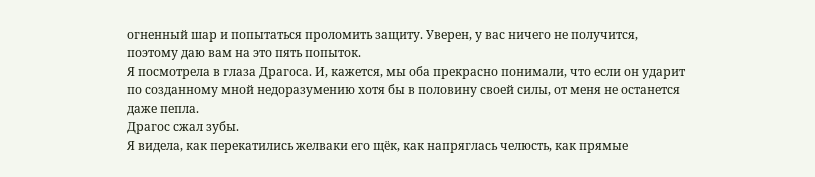огненный шар и попытаться проломить защиту. Уверен, у вас ничего не получится, поэтому даю вам на это пять попыток.
Я посмотрела в глаза Драгоса. И, кажется, мы оба прекрасно понимали, что если он ударит по созданному мной недоразумению хотя бы в половину своей силы, от меня не останется даже пепла.
Драгос сжал зубы.
Я видела, как перекатились желваки его щёк, как напряглась челюсть, как прямые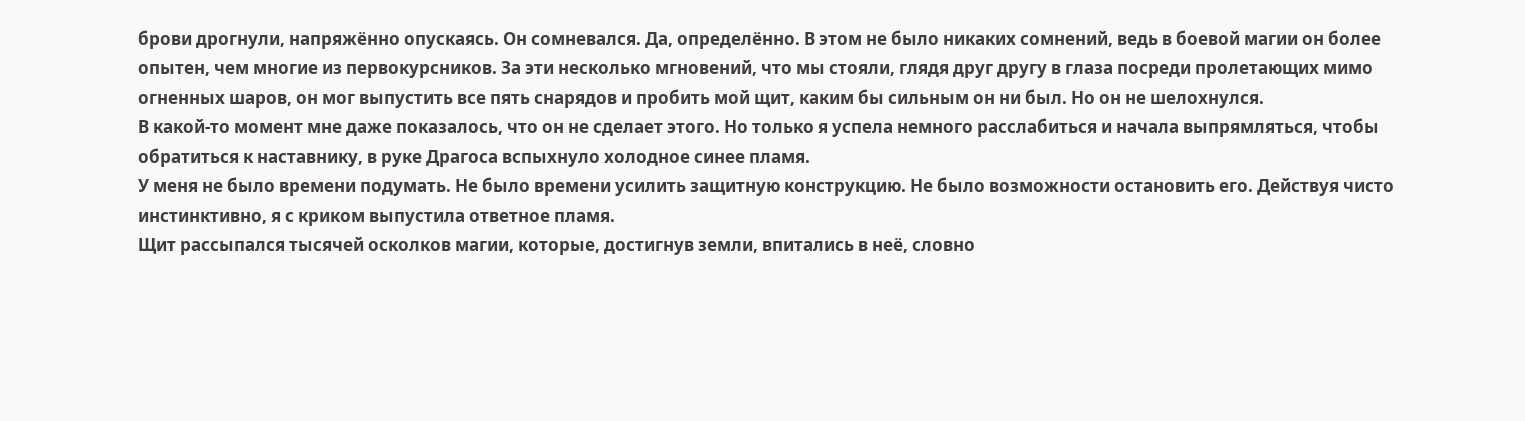брови дрогнули, напряжённо опускаясь. Он сомневался. Да, определённо. В этом не было никаких сомнений, ведь в боевой магии он более опытен, чем многие из первокурсников. За эти несколько мгновений, что мы стояли, глядя друг другу в глаза посреди пролетающих мимо огненных шаров, он мог выпустить все пять снарядов и пробить мой щит, каким бы сильным он ни был. Но он не шелохнулся.
В какой-то момент мне даже показалось, что он не сделает этого. Но только я успела немного расслабиться и начала выпрямляться, чтобы обратиться к наставнику, в руке Драгоса вспыхнуло холодное синее пламя.
У меня не было времени подумать. Не было времени усилить защитную конструкцию. Не было возможности остановить его. Действуя чисто инстинктивно, я с криком выпустила ответное пламя.
Щит рассыпался тысячей осколков магии, которые, достигнув земли, впитались в неё, словно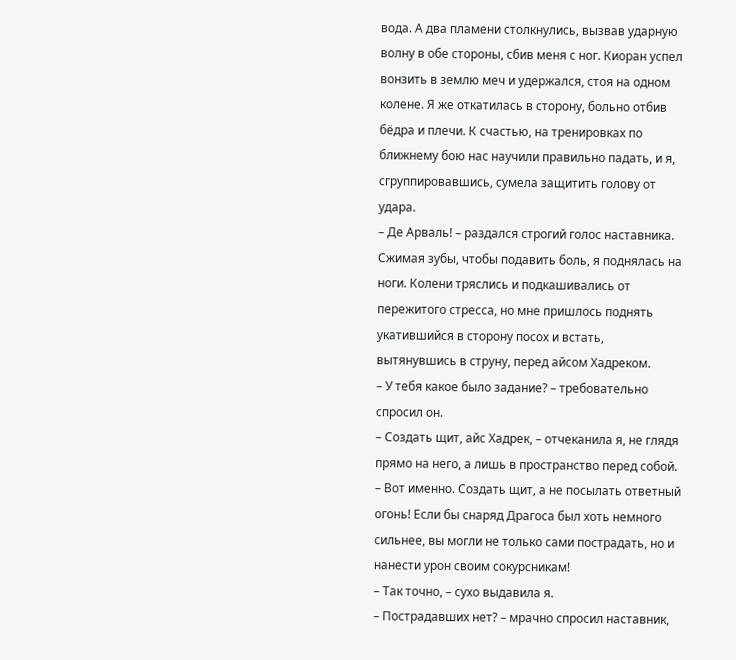вода. А два пламени столкнулись, вызвав ударную волну в обе стороны, сбив меня с ног. Киоран успел вонзить в землю меч и удержался, стоя на одном колене. Я же откатилась в сторону, больно отбив бёдра и плечи. К счастью, на тренировках по ближнему бою нас научили правильно падать, и я, сгруппировавшись, сумела защитить голову от удара.
– Де Арваль! – раздался строгий голос наставника.
Сжимая зубы, чтобы подавить боль, я поднялась на ноги. Колени тряслись и подкашивались от пережитого стресса, но мне пришлось поднять укатившийся в сторону посох и встать, вытянувшись в струну, перед айсом Хадреком.
– У тебя какое было задание? – требовательно спросил он.
– Создать щит, айс Хадрек, – отчеканила я, не глядя прямо на него, а лишь в пространство перед собой.
– Вот именно. Создать щит, а не посылать ответный огонь! Если бы снаряд Драгоса был хоть немного сильнее, вы могли не только сами пострадать, но и нанести урон своим сокурсникам!
– Так точно, – сухо выдавила я.
– Пострадавших нет? – мрачно спросил наставник,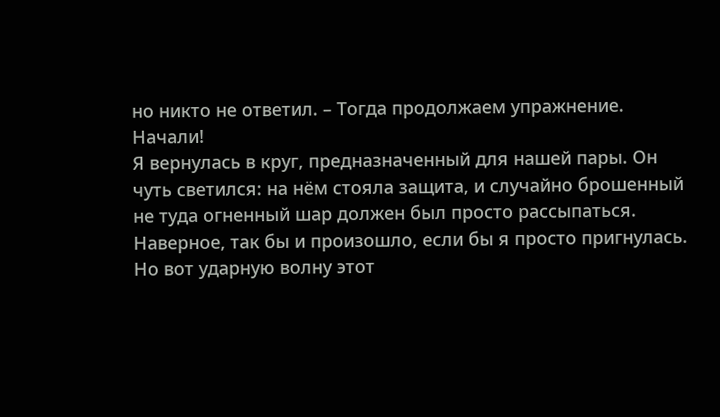но никто не ответил. – Тогда продолжаем упражнение. Начали!
Я вернулась в круг, предназначенный для нашей пары. Он чуть светился: на нём стояла защита, и случайно брошенный не туда огненный шар должен был просто рассыпаться. Наверное, так бы и произошло, если бы я просто пригнулась. Но вот ударную волну этот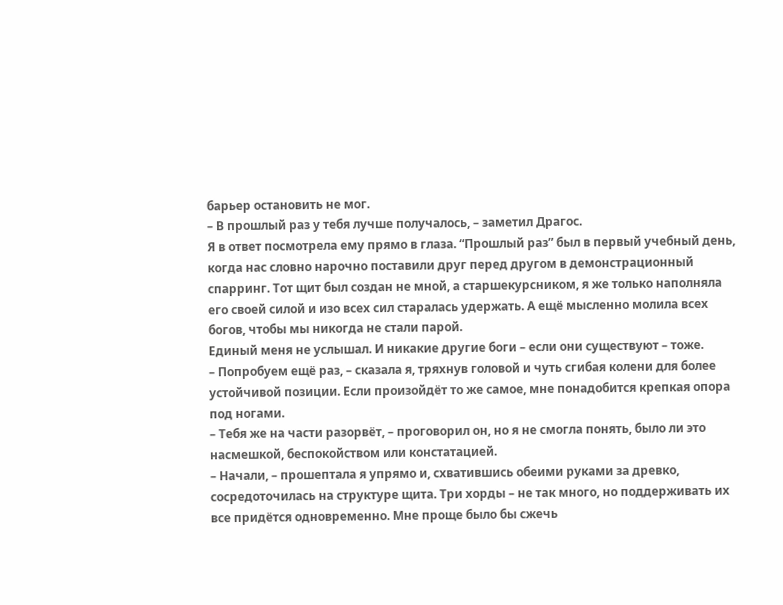барьер остановить не мог.
– В прошлый раз у тебя лучше получалось, – заметил Драгос.
Я в ответ посмотрела ему прямо в глаза. “Прошлый раз” был в первый учебный день, когда нас словно нарочно поставили друг перед другом в демонстрационный спарринг. Тот щит был создан не мной, а старшекурсником, я же только наполняла его своей силой и изо всех сил старалась удержать. А ещё мысленно молила всех богов, чтобы мы никогда не стали парой.
Единый меня не услышал. И никакие другие боги – если они существуют – тоже.
– Попробуем ещё раз, – сказала я, тряхнув головой и чуть сгибая колени для более устойчивой позиции. Если произойдёт то же самое, мне понадобится крепкая опора под ногами.
– Тебя же на части разорвёт, – проговорил он, но я не смогла понять, было ли это насмешкой, беспокойством или констатацией.
– Начали, – прошептала я упрямо и, схватившись обеими руками за древко, сосредоточилась на структуре щита. Три хорды – не так много, но поддерживать их все придётся одновременно. Мне проще было бы сжечь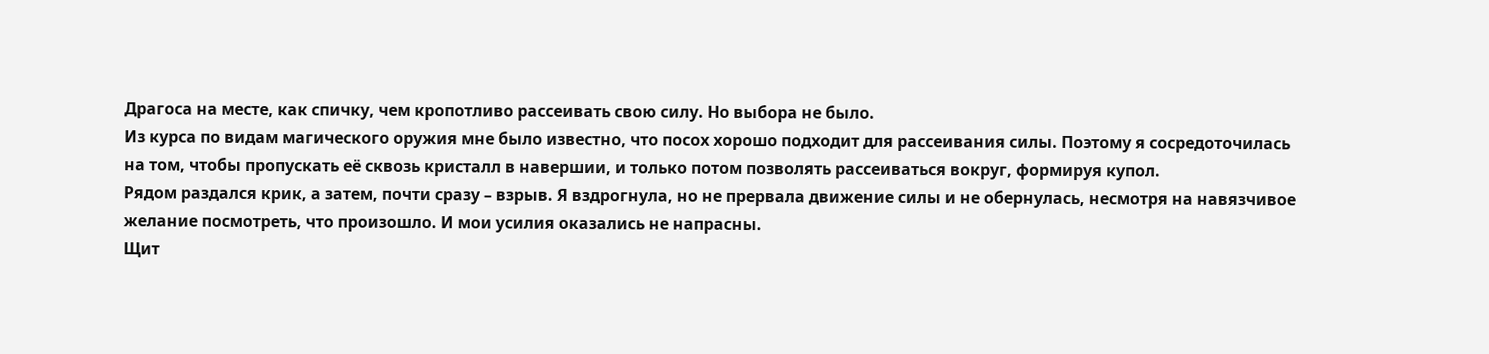Драгоса на месте, как спичку, чем кропотливо рассеивать свою силу. Но выбора не было.
Из курса по видам магического оружия мне было известно, что посох хорошо подходит для рассеивания силы. Поэтому я сосредоточилась на том, чтобы пропускать её сквозь кристалл в навершии, и только потом позволять рассеиваться вокруг, формируя купол.
Рядом раздался крик, а затем, почти сразу – взрыв. Я вздрогнула, но не прервала движение силы и не обернулась, несмотря на навязчивое желание посмотреть, что произошло. И мои усилия оказались не напрасны.
Щит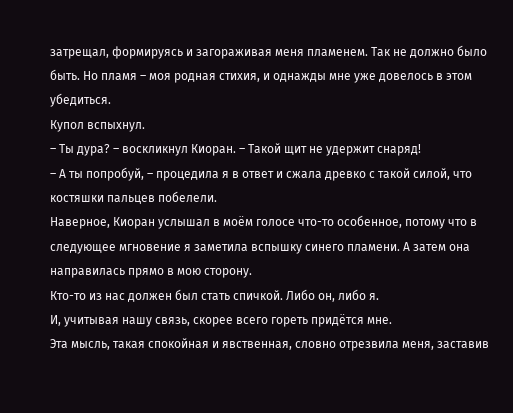затрещал, формируясь и загораживая меня пламенем. Так не должно было быть. Но пламя – моя родная стихия, и однажды мне уже довелось в этом убедиться.
Купол вспыхнул.
– Ты дура? – воскликнул Киоран. – Такой щит не удержит снаряд!
– А ты попробуй, – процедила я в ответ и сжала древко с такой силой, что костяшки пальцев побелели.
Наверное, Киоран услышал в моём голосе что-то особенное, потому что в следующее мгновение я заметила вспышку синего пламени. А затем она направилась прямо в мою сторону.
Кто-то из нас должен был стать спичкой. Либо он, либо я.
И, учитывая нашу связь, скорее всего гореть придётся мне.
Эта мысль, такая спокойная и явственная, словно отрезвила меня, заставив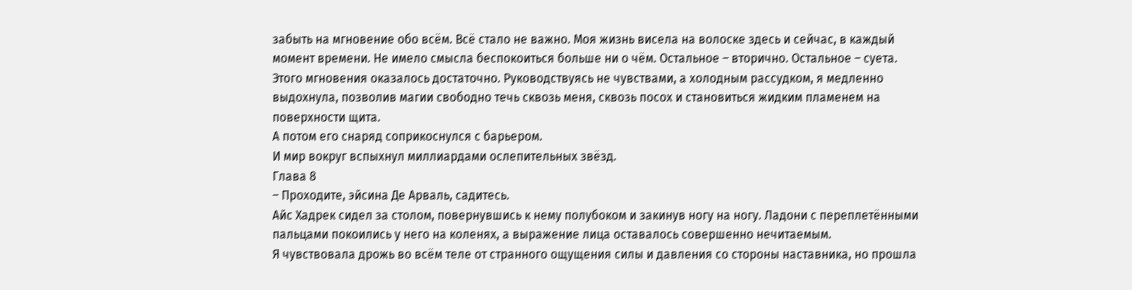забыть на мгновение обо всём. Всё стало не важно. Моя жизнь висела на волоске здесь и сейчас, в каждый момент времени. Не имело смысла беспокоиться больше ни о чём. Остальное – вторично. Остальное – суета.
Этого мгновения оказалось достаточно. Руководствуясь не чувствами, а холодным рассудком, я медленно выдохнула, позволив магии свободно течь сквозь меня, сквозь посох и становиться жидким пламенем на поверхности щита.
А потом его снаряд соприкоснулся с барьером.
И мир вокруг вспыхнул миллиардами ослепительных звёзд.
Глава 8
– Проходите, эйсина Де Арваль, садитесь.
Айс Хадрек сидел за столом, повернувшись к нему полубоком и закинув ногу на ногу. Ладони с переплетёнными пальцами покоились у него на коленях, а выражение лица оставалось совершенно нечитаемым.
Я чувствовала дрожь во всём теле от странного ощущения силы и давления со стороны наставника, но прошла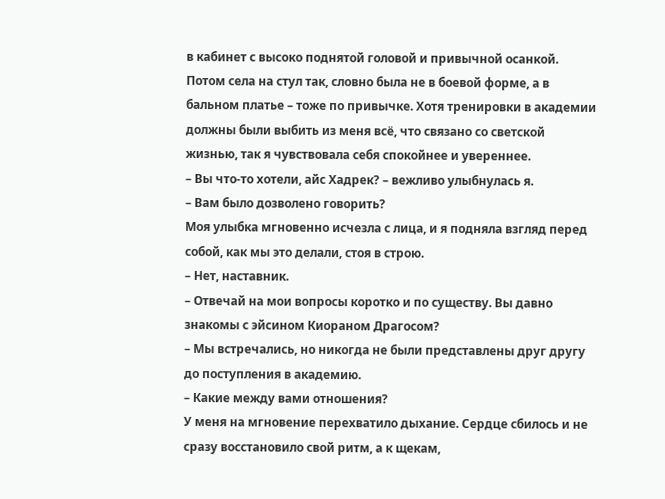в кабинет с высоко поднятой головой и привычной осанкой. Потом села на стул так, словно была не в боевой форме, а в бальном платье – тоже по привычке. Хотя тренировки в академии должны были выбить из меня всё, что связано со светской жизнью, так я чувствовала себя спокойнее и увереннее.
– Вы что-то хотели, айс Хадрек? – вежливо улыбнулась я.
– Вам было дозволено говорить?
Моя улыбка мгновенно исчезла с лица, и я подняла взгляд перед собой, как мы это делали, стоя в строю.
– Нет, наставник.
– Отвечай на мои вопросы коротко и по существу. Вы давно знакомы с эйсином Киораном Драгосом?
– Мы встречались, но никогда не были представлены друг другу до поступления в академию.
– Какие между вами отношения?
У меня на мгновение перехватило дыхание. Сердце сбилось и не сразу восстановило свой ритм, а к щекам,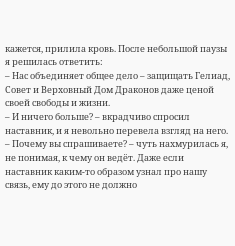кажется, прилила кровь. После небольшой паузы я решилась ответить:
– Нас объединяет общее дело – защищать Гелиад, Совет и Верховный Дом Драконов даже ценой своей свободы и жизни.
– И ничего больше? – вкрадчиво спросил наставник, и я невольно перевела взгляд на него.
– Почему вы спрашиваете? – чуть нахмурилась я, не понимая, к чему он ведёт. Даже если наставник каким-то образом узнал про нашу связь, ему до этого не должно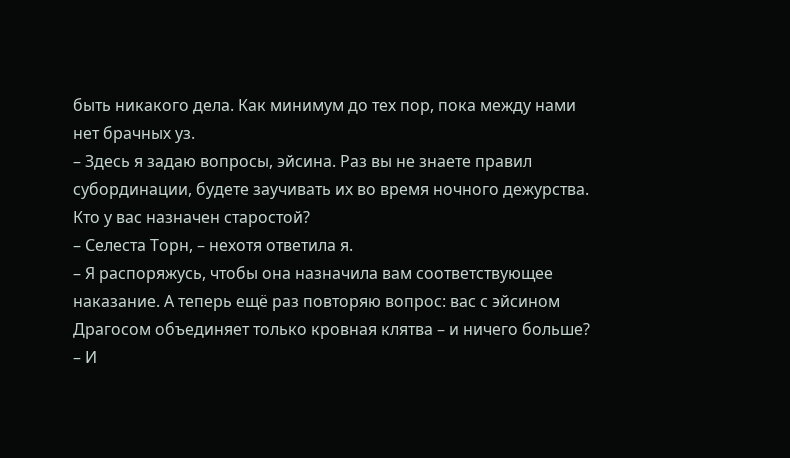быть никакого дела. Как минимум до тех пор, пока между нами нет брачных уз.
– Здесь я задаю вопросы, эйсина. Раз вы не знаете правил субординации, будете заучивать их во время ночного дежурства. Кто у вас назначен старостой?
– Селеста Торн, – нехотя ответила я.
– Я распоряжусь, чтобы она назначила вам соответствующее наказание. А теперь ещё раз повторяю вопрос: вас с эйсином Драгосом объединяет только кровная клятва – и ничего больше?
– И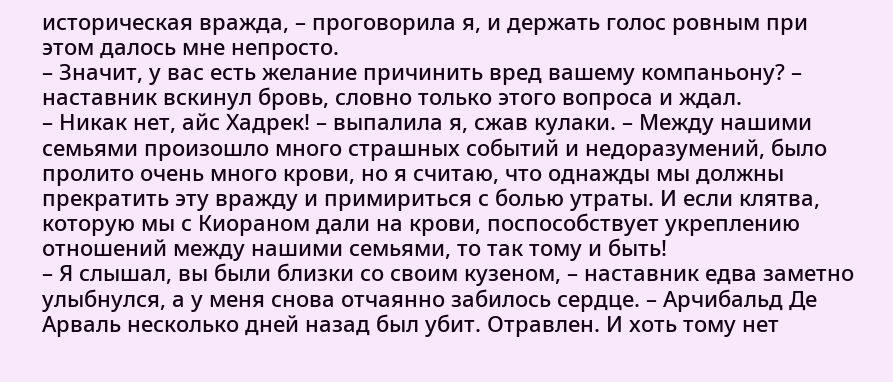историческая вражда, – проговорила я, и держать голос ровным при этом далось мне непросто.
– Значит, у вас есть желание причинить вред вашему компаньону? – наставник вскинул бровь, словно только этого вопроса и ждал.
– Никак нет, айс Хадрек! – выпалила я, сжав кулаки. – Между нашими семьями произошло много страшных событий и недоразумений, было пролито очень много крови, но я считаю, что однажды мы должны прекратить эту вражду и примириться с болью утраты. И если клятва, которую мы с Киораном дали на крови, поспособствует укреплению отношений между нашими семьями, то так тому и быть!
– Я слышал, вы были близки со своим кузеном, – наставник едва заметно улыбнулся, а у меня снова отчаянно забилось сердце. – Арчибальд Де Арваль несколько дней назад был убит. Отравлен. И хоть тому нет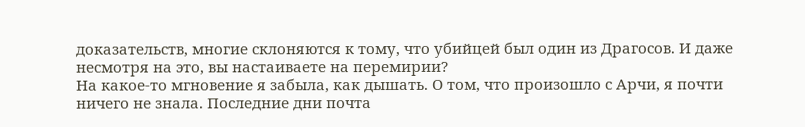доказательств, многие склоняются к тому, что убийцей был один из Драгосов. И даже несмотря на это, вы настаиваете на перемирии?
На какое-то мгновение я забыла, как дышать. О том, что произошло с Арчи, я почти ничего не знала. Последние дни почта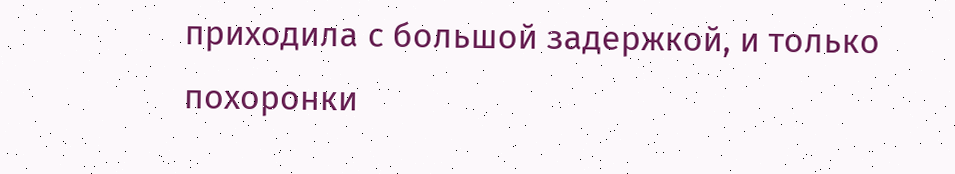приходила с большой задержкой, и только похоронки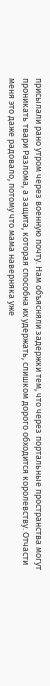присылали рано утром через военную почту. Нам объясняли задержки тем, что через портальные пространства могут проникать твари Разлома, а защита, которая способна их удержать, слишком дорого обходится королевству. Отчасти меня это даже радовало, потому что мама наверняка уже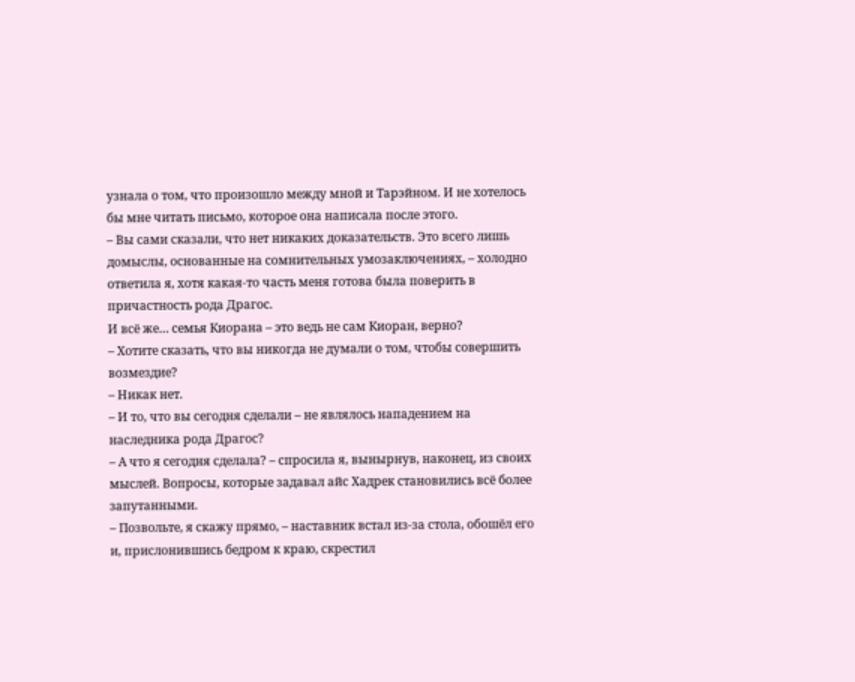узнала о том, что произошло между мной и Тарэйном. И не хотелось бы мне читать письмо, которое она написала после этого.
– Вы сами сказали, что нет никаких доказательств. Это всего лишь домыслы, основанные на сомнительных умозаключениях, – холодно ответила я, хотя какая-то часть меня готова была поверить в причастность рода Драгос.
И всё же… семья Киорана – это ведь не сам Киоран, верно?
– Хотите сказать, что вы никогда не думали о том, чтобы совершить возмездие?
– Никак нет.
– И то, что вы сегодня сделали – не являлось нападением на наследника рода Драгос?
– А что я сегодня сделала? – спросила я, вынырнув, наконец, из своих мыслей. Вопросы, которые задавал айс Хадрек становились всё более запутанными.
– Позвольте, я скажу прямо, – наставник встал из-за стола, обошёл его и, прислонившись бедром к краю, скрестил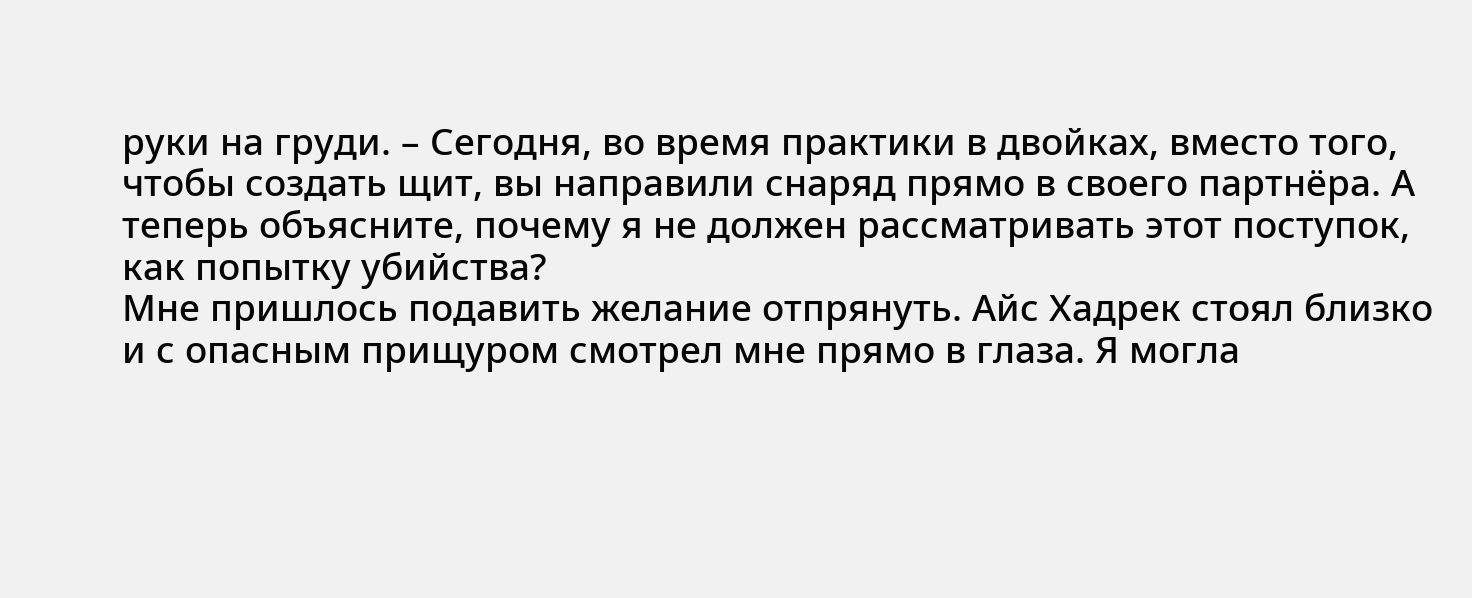руки на груди. – Сегодня, во время практики в двойках, вместо того, чтобы создать щит, вы направили снаряд прямо в своего партнёра. А теперь объясните, почему я не должен рассматривать этот поступок, как попытку убийства?
Мне пришлось подавить желание отпрянуть. Айс Хадрек стоял близко и с опасным прищуром смотрел мне прямо в глаза. Я могла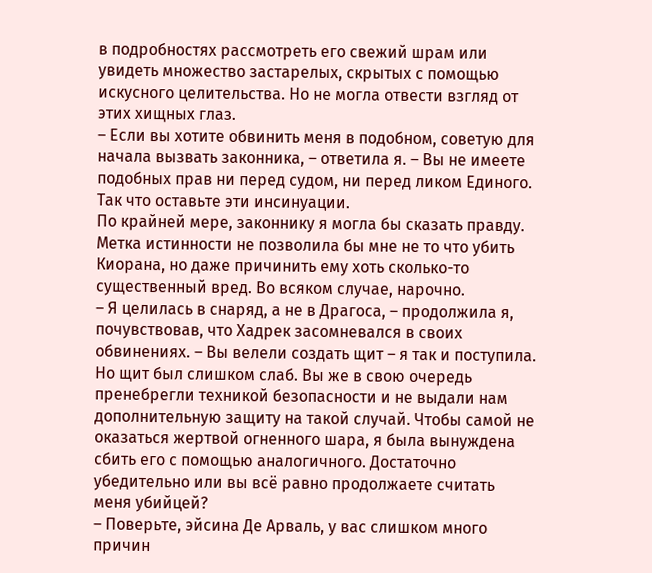в подробностях рассмотреть его свежий шрам или увидеть множество застарелых, скрытых с помощью искусного целительства. Но не могла отвести взгляд от этих хищных глаз.
– Если вы хотите обвинить меня в подобном, советую для начала вызвать законника, – ответила я. – Вы не имеете подобных прав ни перед судом, ни перед ликом Единого. Так что оставьте эти инсинуации.
По крайней мере, законнику я могла бы сказать правду. Метка истинности не позволила бы мне не то что убить Киорана, но даже причинить ему хоть сколько-то существенный вред. Во всяком случае, нарочно.
– Я целилась в снаряд, а не в Драгоса, – продолжила я, почувствовав, что Хадрек засомневался в своих обвинениях. – Вы велели создать щит – я так и поступила. Но щит был слишком слаб. Вы же в свою очередь пренебрегли техникой безопасности и не выдали нам дополнительную защиту на такой случай. Чтобы самой не оказаться жертвой огненного шара, я была вынуждена сбить его с помощью аналогичного. Достаточно убедительно или вы всё равно продолжаете считать меня убийцей?
– Поверьте, эйсина Де Арваль, у вас слишком много причин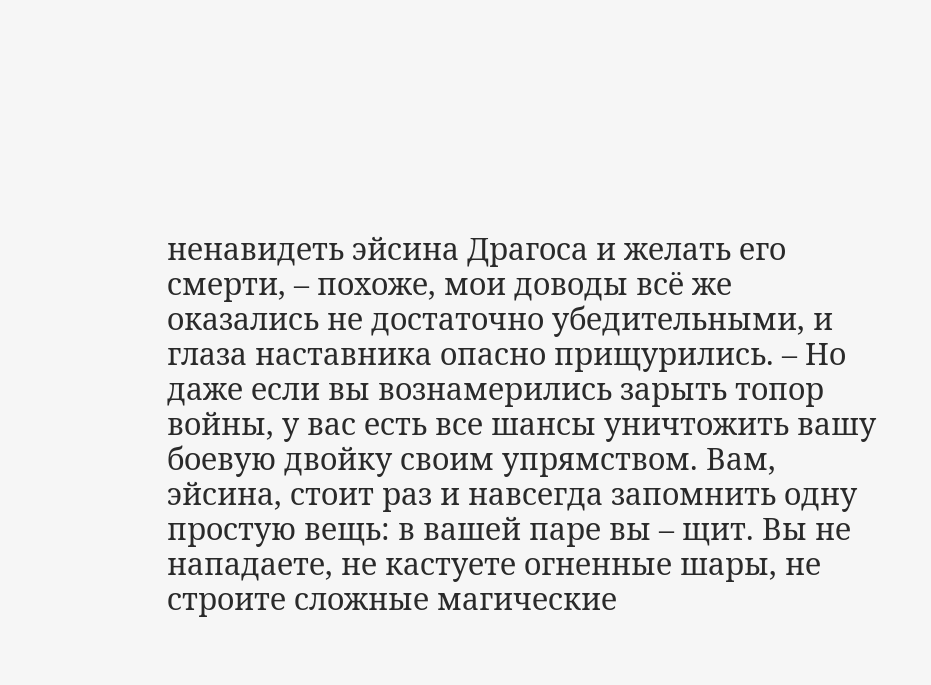ненавидеть эйсина Драгоса и желать его смерти, – похоже, мои доводы всё же оказались не достаточно убедительными, и глаза наставника опасно прищурились. – Но даже если вы вознамерились зарыть топор войны, у вас есть все шансы уничтожить вашу боевую двойку своим упрямством. Вам, эйсина, стоит раз и навсегда запомнить одну простую вещь: в вашей паре вы – щит. Вы не нападаете, не кастуете огненные шары, не строите сложные магические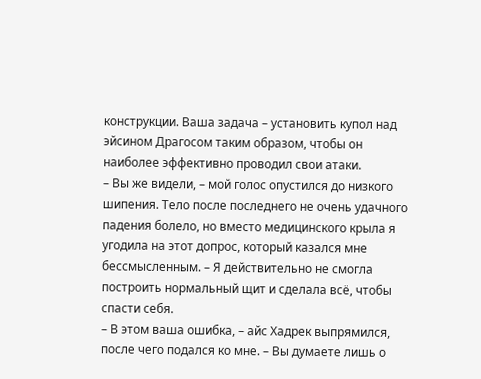конструкции. Ваша задача – установить купол над эйсином Драгосом таким образом, чтобы он наиболее эффективно проводил свои атаки.
– Вы же видели, – мой голос опустился до низкого шипения. Тело после последнего не очень удачного падения болело, но вместо медицинского крыла я угодила на этот допрос, который казался мне бессмысленным. – Я действительно не смогла построить нормальный щит и сделала всё, чтобы спасти себя.
– В этом ваша ошибка, – айс Хадрек выпрямился, после чего подался ко мне. – Вы думаете лишь о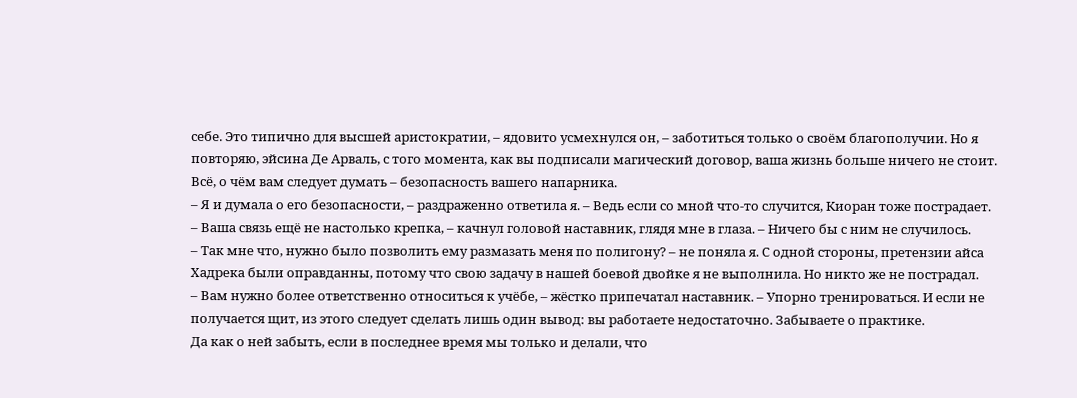себе. Это типично для высшей аристократии, – ядовито усмехнулся он, – заботиться только о своём благополучии. Но я повторяю, эйсина Де Арваль, с того момента, как вы подписали магический договор, ваша жизнь больше ничего не стоит. Всё, о чём вам следует думать – безопасность вашего напарника.
– Я и думала о его безопасности, – раздраженно ответила я. – Ведь если со мной что-то случится, Киоран тоже пострадает.
– Ваша связь ещё не настолько крепка, – качнул головой наставник, глядя мне в глаза. – Ничего бы с ним не случилось.
– Так мне что, нужно было позволить ему размазать меня по полигону? – не поняла я. С одной стороны, претензии айса Хадрека были оправданны, потому что свою задачу в нашей боевой двойке я не выполнила. Но никто же не пострадал.
– Вам нужно более ответственно относиться к учёбе, – жёстко припечатал наставник. – Упорно тренироваться. И если не получается щит, из этого следует сделать лишь один вывод: вы работаете недостаточно. Забываете о практике.
Да как о ней забыть, если в последнее время мы только и делали, что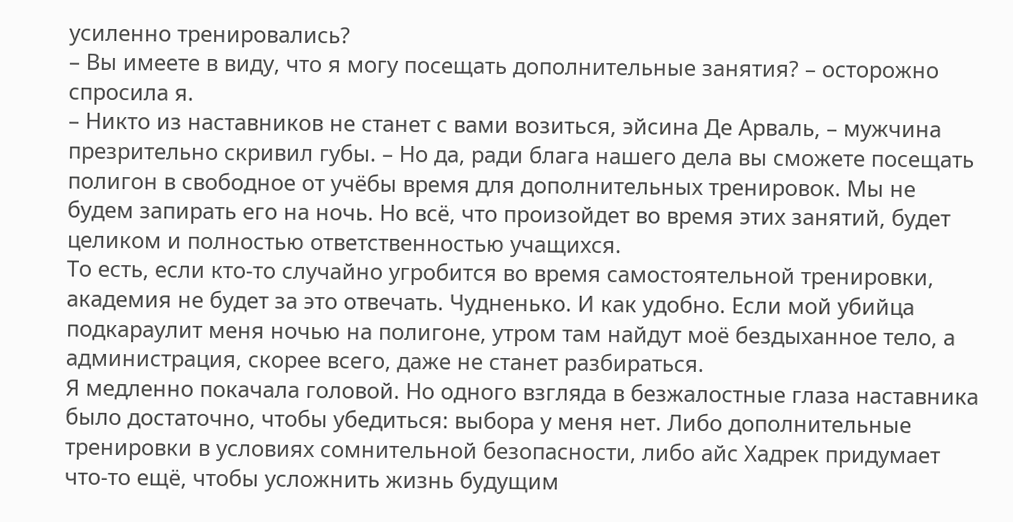усиленно тренировались?
– Вы имеете в виду, что я могу посещать дополнительные занятия? – осторожно спросила я.
– Никто из наставников не станет с вами возиться, эйсина Де Арваль, – мужчина презрительно скривил губы. – Но да, ради блага нашего дела вы сможете посещать полигон в свободное от учёбы время для дополнительных тренировок. Мы не будем запирать его на ночь. Но всё, что произойдет во время этих занятий, будет целиком и полностью ответственностью учащихся.
То есть, если кто-то случайно угробится во время самостоятельной тренировки, академия не будет за это отвечать. Чудненько. И как удобно. Если мой убийца подкараулит меня ночью на полигоне, утром там найдут моё бездыханное тело, а администрация, скорее всего, даже не станет разбираться.
Я медленно покачала головой. Но одного взгляда в безжалостные глаза наставника было достаточно, чтобы убедиться: выбора у меня нет. Либо дополнительные тренировки в условиях сомнительной безопасности, либо айс Хадрек придумает что-то ещё, чтобы усложнить жизнь будущим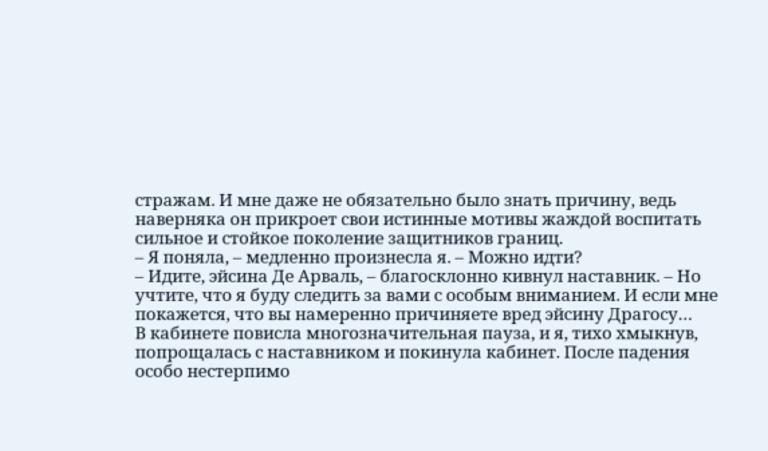стражам. И мне даже не обязательно было знать причину, ведь наверняка он прикроет свои истинные мотивы жаждой воспитать сильное и стойкое поколение защитников границ.
– Я поняла, – медленно произнесла я. – Можно идти?
– Идите, эйсина Де Арваль, – благосклонно кивнул наставник. – Но учтите, что я буду следить за вами с особым вниманием. И если мне покажется, что вы намеренно причиняете вред эйсину Драгосу…
В кабинете повисла многозначительная пауза, и я, тихо хмыкнув, попрощалась с наставником и покинула кабинет. После падения особо нестерпимо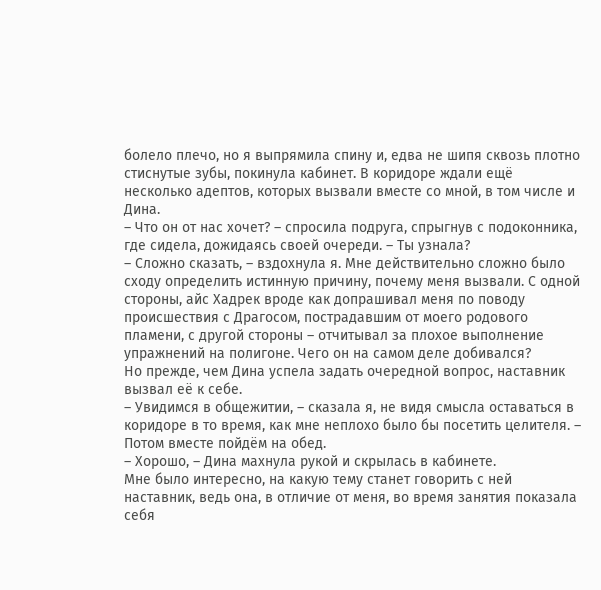болело плечо, но я выпрямила спину и, едва не шипя сквозь плотно стиснутые зубы, покинула кабинет. В коридоре ждали ещё несколько адептов, которых вызвали вместе со мной, в том числе и Дина.
– Что он от нас хочет? – спросила подруга, спрыгнув с подоконника, где сидела, дожидаясь своей очереди. – Ты узнала?
– Сложно сказать, – вздохнула я. Мне действительно сложно было сходу определить истинную причину, почему меня вызвали. С одной стороны, айс Хадрек вроде как допрашивал меня по поводу происшествия с Драгосом, пострадавшим от моего родового пламени, с другой стороны – отчитывал за плохое выполнение упражнений на полигоне. Чего он на самом деле добивался?
Но прежде, чем Дина успела задать очередной вопрос, наставник вызвал её к себе.
– Увидимся в общежитии, – сказала я, не видя смысла оставаться в коридоре в то время, как мне неплохо было бы посетить целителя. – Потом вместе пойдём на обед.
– Хорошо, – Дина махнула рукой и скрылась в кабинете.
Мне было интересно, на какую тему станет говорить с ней наставник, ведь она, в отличие от меня, во время занятия показала себя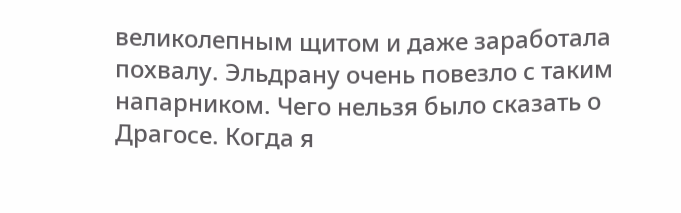великолепным щитом и даже заработала похвалу. Эльдрану очень повезло с таким напарником. Чего нельзя было сказать о Драгосе. Когда я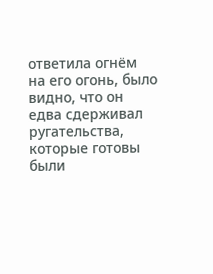ответила огнём на его огонь, было видно, что он едва сдерживал ругательства, которые готовы были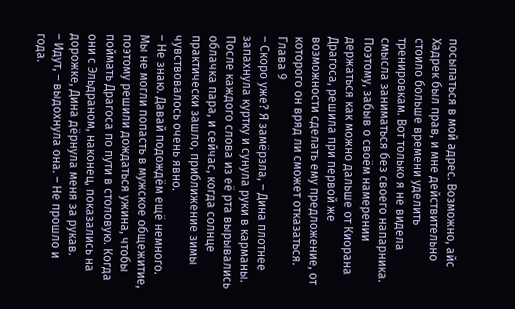посыпаться в мой адрес. Возможно, айс Хадрек был прав, и мне действительно стоило больше времени уделить тренировкам. Вот только я не видела смысла заниматься без своего напарника. Поэтому, забыв о своём намерении держаться как можно дальше от Киорана Драгоса, решила при первой же возможности сделать ему предложение, от которого он вряд ли сможет отказаться.
Глава 9
– Скоро уже? Я замёрзла, – Дина плотнее запахнула куртку и сунула руки в карманы. После каждого слова из её рта вырывались облачка пара, и сейчас, когда солнце практически зашло, приближение зимы чувствовалось очень явно.
– Не знаю. Давай подождём ещё немного.
Мы не могли попасть в мужское общежитие, поэтому решили дождаться ужина, чтобы поймать Драгоса по пути в столовую. Когда они с Эльдраном, наконец, показались на дорожке, Дина дёрнула меня за рукав.
– Идут, – выдохнула она. – Не прошло и года.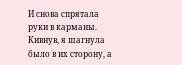И снова спрятала руки в карманы.
Кивнув, я шагнула было в их сторону, а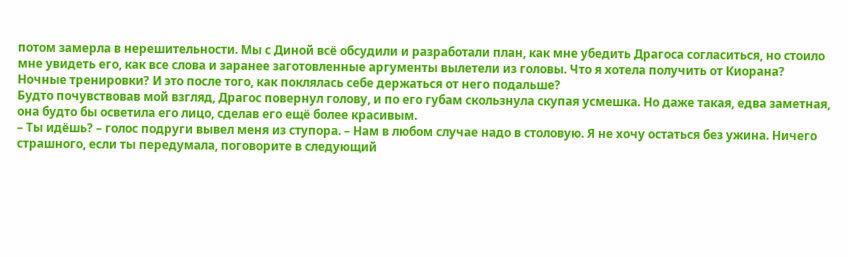потом замерла в нерешительности. Мы с Диной всё обсудили и разработали план, как мне убедить Драгоса согласиться, но стоило мне увидеть его, как все слова и заранее заготовленные аргументы вылетели из головы. Что я хотела получить от Киорана? Ночные тренировки? И это после того, как поклялась себе держаться от него подальше?
Будто почувствовав мой взгляд, Драгос повернул голову, и по его губам скользнула скупая усмешка. Но даже такая, едва заметная, она будто бы осветила его лицо, сделав его ещё более красивым.
– Ты идёшь? – голос подруги вывел меня из ступора. – Нам в любом случае надо в столовую. Я не хочу остаться без ужина. Ничего страшного, если ты передумала, поговорите в следующий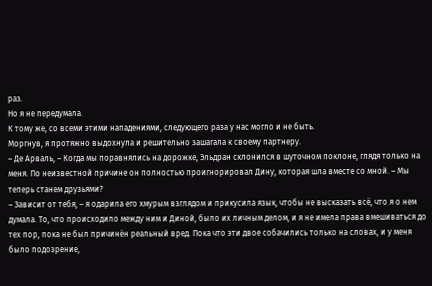раз.
Но я не передумала.
К тому же, со всеми этими нападениями, следующего раза у нас могло и не быть.
Моргнув, я протяжно выдохнула и решительно зашагала к своему партнеру.
– Де Арваль, – Когда мы поравнялись на дорожке, Эльдран склонился в шуточном поклоне, глядя только на меня. По неизвестной причине он полностью проигнорировал Дину, которая шла вместе со мной. – Мы теперь станем друзьями?
– Зависит от тебя, – я одарила его хмурым взглядом и прикусила язык, чтобы не высказать всё, что я о нем думала. То, что происходило между ним и Диной, было их личным делом, и я не имела права вмешиваться до тех пор, пока не был причинён реальный вред. Пока что эти двое собачились только на словах, и у меня было подозрение,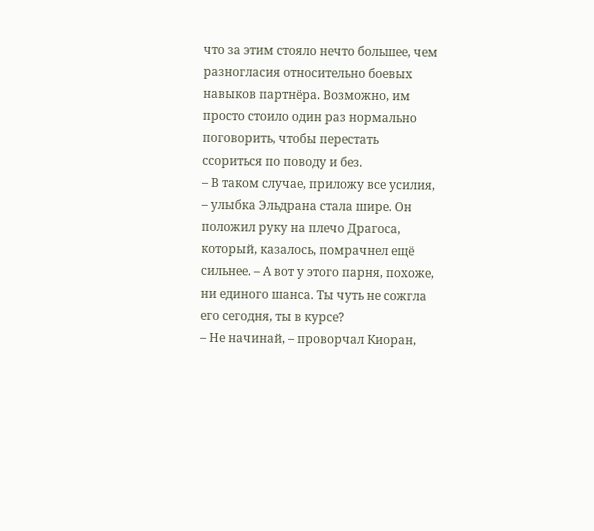что за этим стояло нечто большее, чем разногласия относительно боевых навыков партнёра. Возможно, им просто стоило один раз нормально поговорить, чтобы перестать ссориться по поводу и без.
– В таком случае, приложу все усилия, – улыбка Эльдрана стала шире. Он положил руку на плечо Драгоса, который, казалось, помрачнел ещё сильнее. – А вот у этого парня, похоже, ни единого шанса. Ты чуть не сожгла его сегодня, ты в курсе?
– Не начинай, – проворчал Киоран,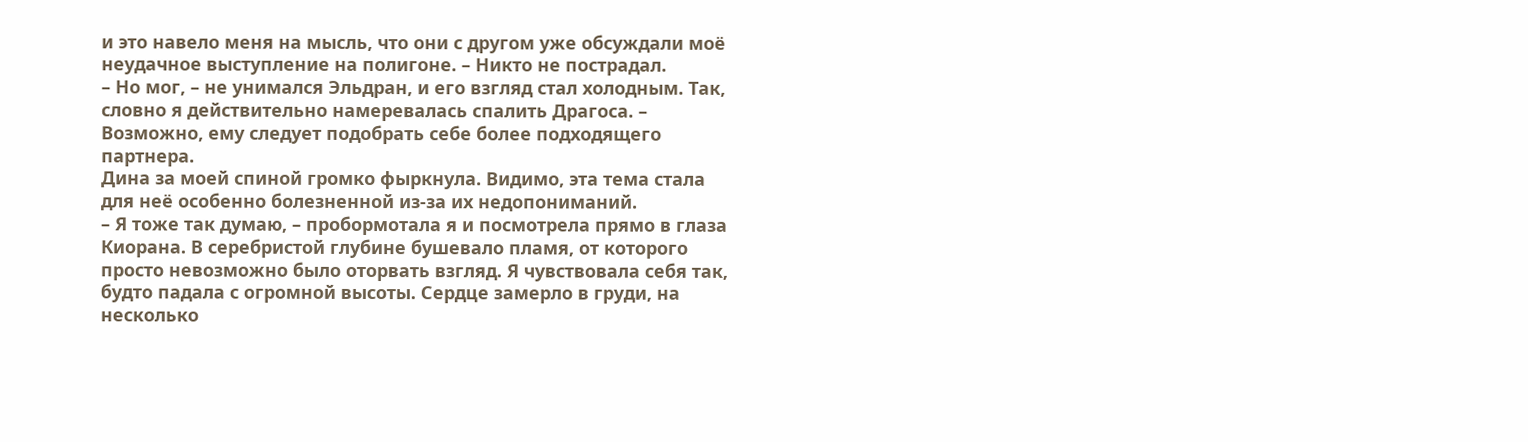и это навело меня на мысль, что они с другом уже обсуждали моё неудачное выступление на полигоне. – Никто не пострадал.
– Но мог, – не унимался Эльдран, и его взгляд стал холодным. Так, словно я действительно намеревалась спалить Драгоса. – Возможно, ему следует подобрать себе более подходящего партнера.
Дина за моей спиной громко фыркнула. Видимо, эта тема стала для неё особенно болезненной из-за их недопониманий.
– Я тоже так думаю, – пробормотала я и посмотрела прямо в глаза Киорана. В серебристой глубине бушевало пламя, от которого просто невозможно было оторвать взгляд. Я чувствовала себя так, будто падала с огромной высоты. Сердце замерло в груди, на несколько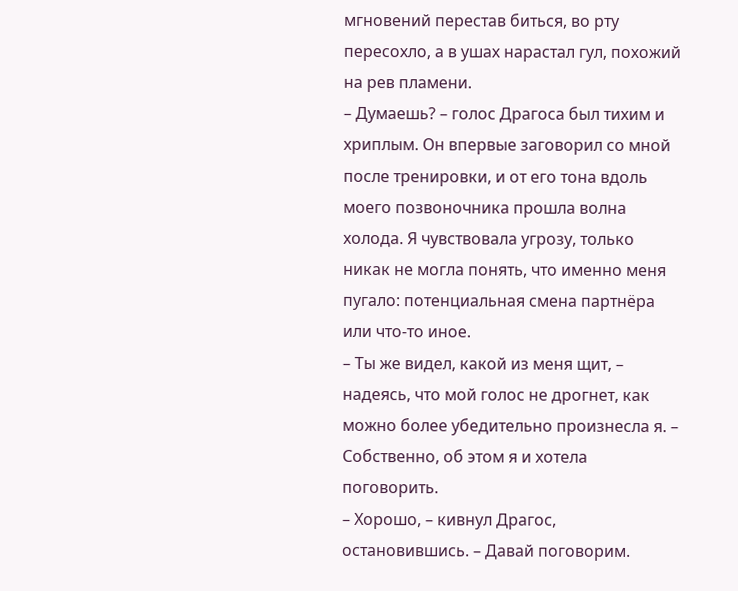мгновений перестав биться, во рту пересохло, а в ушах нарастал гул, похожий на рев пламени.
– Думаешь? – голос Драгоса был тихим и хриплым. Он впервые заговорил со мной после тренировки, и от его тона вдоль моего позвоночника прошла волна холода. Я чувствовала угрозу, только никак не могла понять, что именно меня пугало: потенциальная смена партнёра или что-то иное.
– Ты же видел, какой из меня щит, – надеясь, что мой голос не дрогнет, как можно более убедительно произнесла я. – Собственно, об этом я и хотела поговорить.
– Хорошо, – кивнул Драгос, остановившись. – Давай поговорим.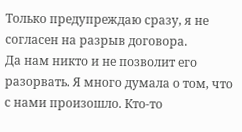Только предупреждаю сразу, я не согласен на разрыв договора.
Да нам никто и не позволит его разорвать. Я много думала о том, что с нами произошло. Кто-то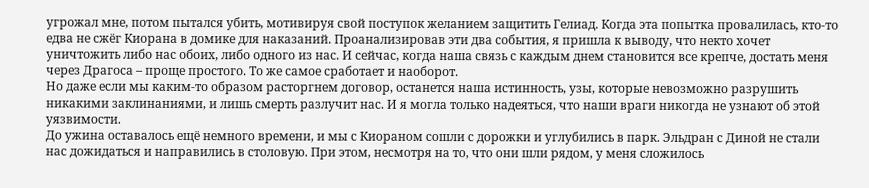угрожал мне, потом пытался убить, мотивируя свой поступок желанием защитить Гелиад. Когда эта попытка провалилась, кто-то едва не сжёг Киорана в домике для наказаний. Проанализировав эти два события, я пришла к выводу, что некто хочет уничтожить либо нас обоих, либо одного из нас. И сейчас, когда наша связь с каждым днем становится все крепче, достать меня через Драгоса – проще простого. То же самое сработает и наоборот.
Но даже если мы каким-то образом расторгнем договор, останется наша истинность, узы, которые невозможно разрушить никакими заклинаниями, и лишь смерть разлучит нас. И я могла только надеяться, что наши враги никогда не узнают об этой уязвимости.
До ужина оставалось ещё немного времени, и мы с Киораном сошли с дорожки и углубились в парк. Эльдран с Диной не стали нас дожидаться и направились в столовую. При этом, несмотря на то, что они шли рядом, у меня сложилось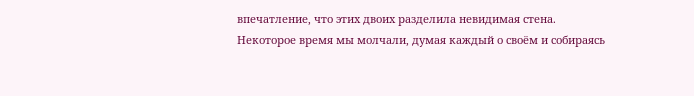впечатление, что этих двоих разделила невидимая стена.
Некоторое время мы молчали, думая каждый о своём и собираясь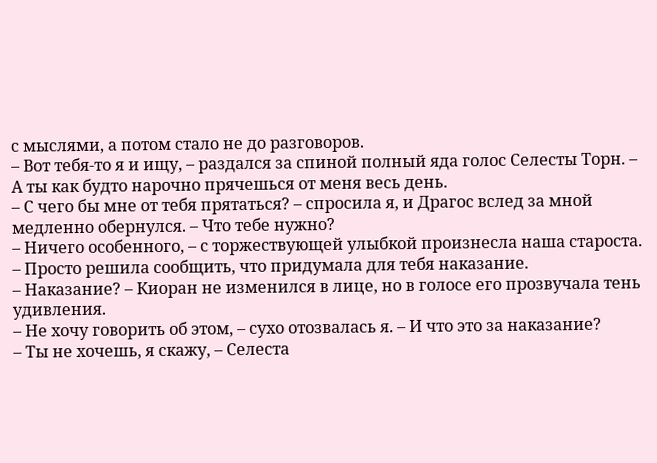с мыслями, а потом стало не до разговоров.
– Вот тебя-то я и ищу, – раздался за спиной полный яда голос Селесты Торн. – А ты как будто нарочно прячешься от меня весь день.
– С чего бы мне от тебя прятаться? – спросила я, и Драгос вслед за мной медленно обернулся. – Что тебе нужно?
– Ничего особенного, – с торжествующей улыбкой произнесла наша староста. – Просто решила сообщить, что придумала для тебя наказание.
– Наказание? – Киоран не изменился в лице, но в голосе его прозвучала тень удивления.
– Не хочу говорить об этом, – сухо отозвалась я. – И что это за наказание?
– Ты не хочешь, я скажу, – Селеста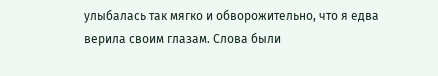улыбалась так мягко и обворожительно, что я едва верила своим глазам. Слова были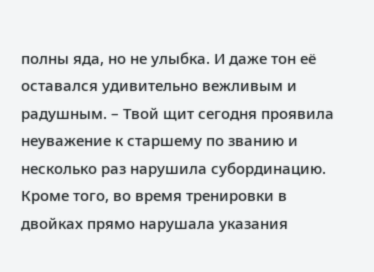полны яда, но не улыбка. И даже тон её оставался удивительно вежливым и радушным. – Твой щит сегодня проявила неуважение к старшему по званию и несколько раз нарушила субординацию. Кроме того, во время тренировки в двойках прямо нарушала указания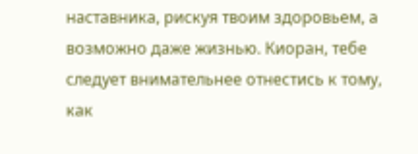наставника, рискуя твоим здоровьем, а возможно даже жизнью. Киоран, тебе следует внимательнее отнестись к тому, как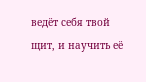ведёт себя твой щит, и научить её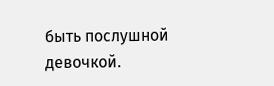быть послушной девочкой.